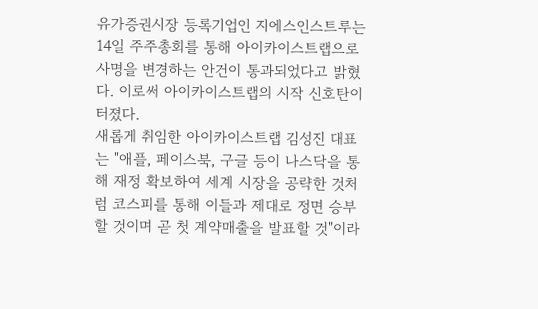유가증권시장 등록기업인 지에스인스트루는 14일 주주총회를 통해 아이카이스트랩으로 사명을 변경하는 안건이 통과되었다고 밝혔다. 이로써 아이카이스트랩의 시작 신호탄이 터졌다.
새롭게 취임한 아이카이스트랩 김성진 대표는 "애플, 페이스북, 구글 등이 나스닥을 통해 재정 확보하여 세계 시장을 공략한 것처럼 코스피를 통해 이들과 제대로 정면 승부할 것이며 곧 첫 계약매출을 발표할 것"이라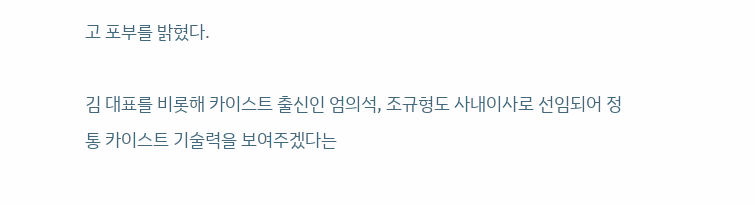고 포부를 밝혔다.

김 대표를 비롯해 카이스트 출신인 엄의석, 조규형도 사내이사로 선임되어 정통 카이스트 기술력을 보여주겠다는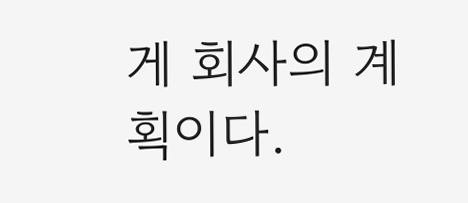게 회사의 계획이다.